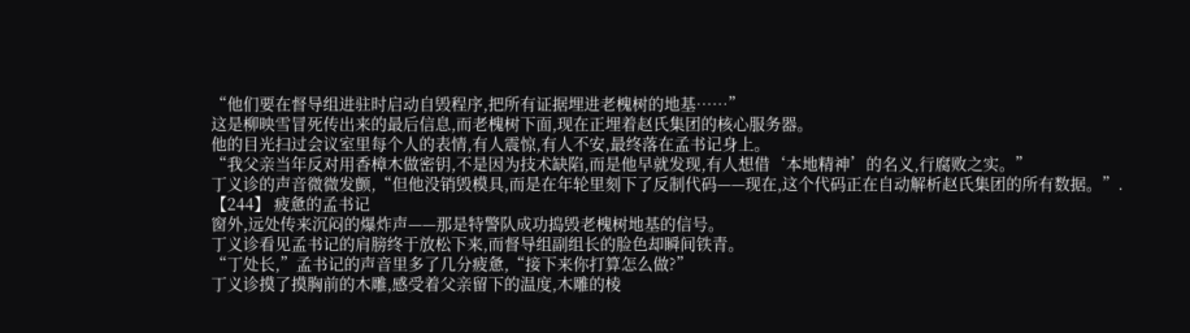“他们要在督导组进驻时启动自毁程序,把所有证据埋进老槐树的地基……”
这是柳映雪冒死传出来的最后信息,而老槐树下面,现在正埋着赵氏集团的核心服务器。
他的目光扫过会议室里每个人的表情,有人震惊,有人不安,最终落在孟书记身上。
“我父亲当年反对用香樟木做密钥,不是因为技术缺陷,而是他早就发现,有人想借‘本地精神’的名义,行腐败之实。”
丁义诊的声音微微发颤,“但他没销毁模具,而是在年轮里刻下了反制代码——现在,这个代码正在自动解析赵氏集团的所有数据。”.
【244】 疲惫的孟书记
窗外,远处传来沉闷的爆炸声——那是特警队成功捣毁老槐树地基的信号。
丁义诊看见孟书记的肩膀终于放松下来,而督导组副组长的脸色却瞬间铁青。
“丁处长,”孟书记的声音里多了几分疲惫,“接下来你打算怎么做?”
丁义诊摸了摸胸前的木雕,感受着父亲留下的温度,木雕的棱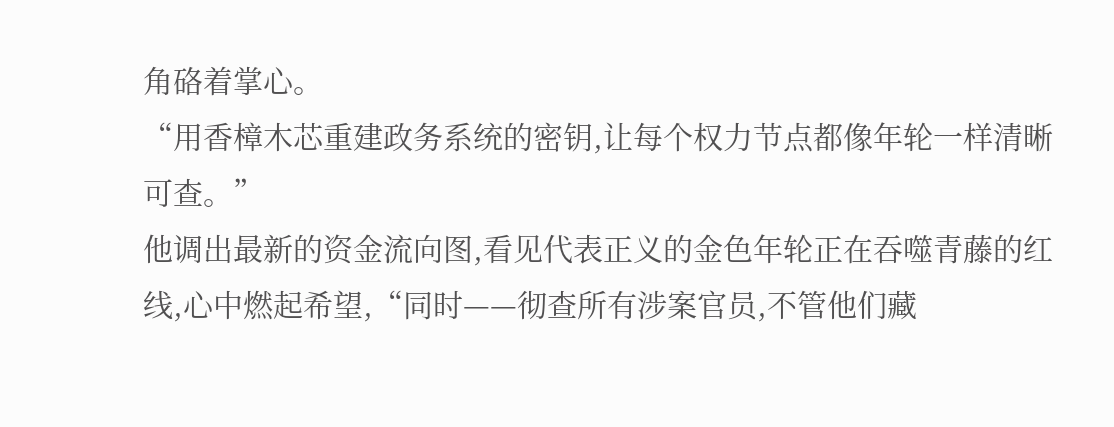角硌着掌心。
“用香樟木芯重建政务系统的密钥,让每个权力节点都像年轮一样清晰可查。”
他调出最新的资金流向图,看见代表正义的金色年轮正在吞噬青藤的红线,心中燃起希望,“同时——彻查所有涉案官员,不管他们藏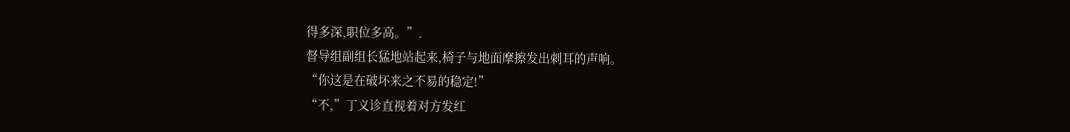得多深,职位多高。”.
督导组副组长猛地站起来,椅子与地面摩擦发出刺耳的声响。
“你这是在破坏来之不易的稳定!”
“不,”丁义诊直视着对方发红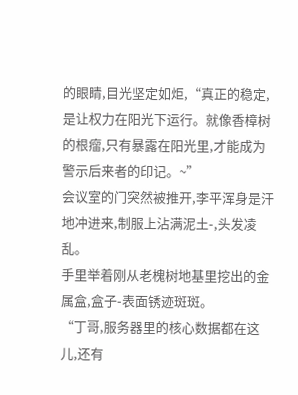的眼睛,目光坚定如炬,“真正的稳定,是让权力在阳光下运行。就像香樟树的根瘤,只有暴露在阳光里,才能成为警示后来者的印记。~”
会议室的门突然被推开,李平浑身是汗地冲进来,制服上沾满泥土-,头发凌乱。
手里举着刚从老槐树地基里挖出的金属盒,盒子-表面锈迹斑斑。
“丁哥,服务器里的核心数据都在这儿,还有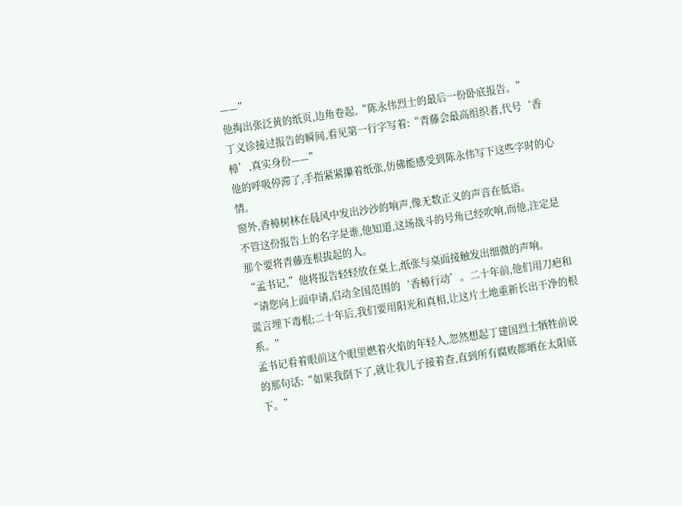——”
他掏出张泛黄的纸页,边角卷起,“陈永伟烈士的最后一份卧底报告。”
丁义诊接过报告的瞬间,看见第一行字写着:“青藤会最高组织者,代号‘香樟’,真实身份——”
他的呼吸停滞了,手指紧紧攥着纸张,仿佛能感受到陈永伟写下这些字时的心情。
窗外,香樟树林在晨风中发出沙沙的响声,像无数正义的声音在低语。
不管这份报告上的名字是谁,他知道,这场战斗的号角已经吹响,而他,注定是那个要将青藤连根拔起的人。
“孟书记,”他将报告轻轻放在桌上,纸张与桌面接触发出细微的声响。
“请您向上面申请,启动全国范围的‘香樟行动’。二十年前,他们用刀疤和谎言埋下毒根;二十年后,我们要用阳光和真相,让这片土地重新长出干净的根系。”
孟书记看着眼前这个眼里燃着火焰的年轻人,忽然想起丁建国烈士牺牲前说的那句话:“如果我倒下了,就让我儿子接着查,直到所有腐败都晒在太阳底下。”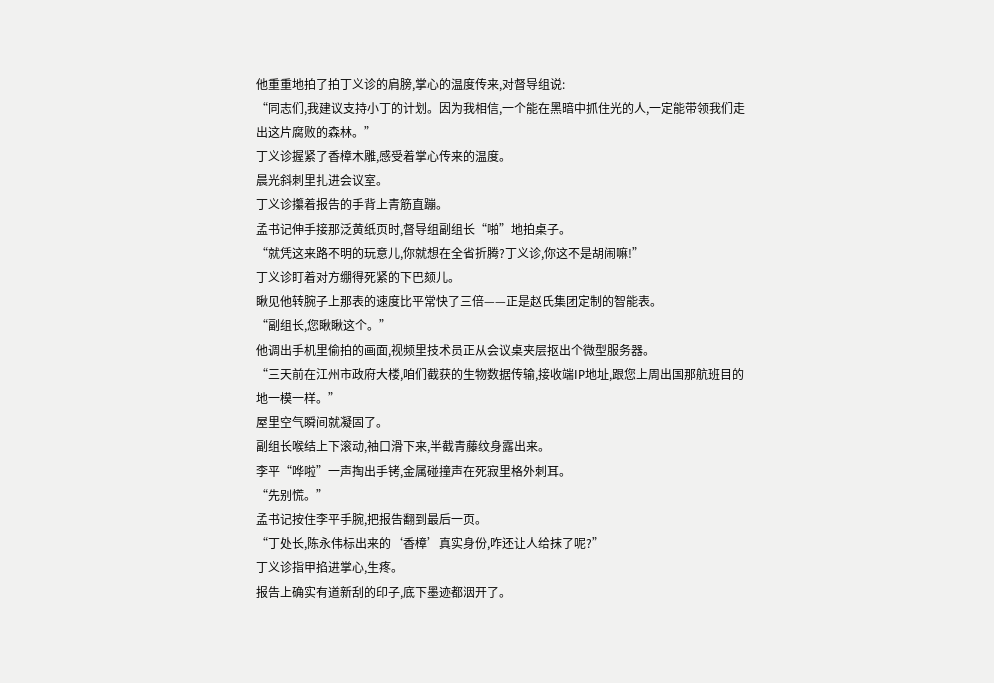他重重地拍了拍丁义诊的肩膀,掌心的温度传来,对督导组说:
“同志们,我建议支持小丁的计划。因为我相信,一个能在黑暗中抓住光的人,一定能带领我们走出这片腐败的森林。”
丁义诊握紧了香樟木雕,感受着掌心传来的温度。
晨光斜刺里扎进会议室。
丁义诊攥着报告的手背上青筋直蹦。
孟书记伸手接那泛黄纸页时,督导组副组长“啪”地拍桌子。
“就凭这来路不明的玩意儿,你就想在全省折腾?丁义诊,你这不是胡闹嘛!”
丁义诊盯着对方绷得死紧的下巴颏儿。
瞅见他转腕子上那表的速度比平常快了三倍——正是赵氏集团定制的智能表。
“副组长,您瞅瞅这个。”
他调出手机里偷拍的画面,视频里技术员正从会议桌夹层抠出个微型服务器。
“三天前在江州市政府大楼,咱们截获的生物数据传输,接收端IP地址,跟您上周出国那航班目的地一模一样。”
屋里空气瞬间就凝固了。
副组长喉结上下滚动,袖口滑下来,半截青藤纹身露出来。
李平“哗啦”一声掏出手铐,金属碰撞声在死寂里格外刺耳。
“先别慌。”
孟书记按住李平手腕,把报告翻到最后一页。
“丁处长,陈永伟标出来的‘香樟’真实身份,咋还让人给抹了呢?”
丁义诊指甲掐进掌心,生疼。
报告上确实有道新刮的印子,底下墨迹都洇开了。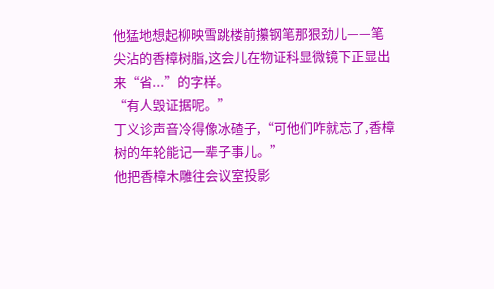他猛地想起柳映雪跳楼前攥钢笔那狠劲儿——笔尖沾的香樟树脂,这会儿在物证科显微镜下正显出来“省...”的字样。
“有人毁证据呢。”
丁义诊声音冷得像冰碴子,“可他们咋就忘了,香樟树的年轮能记一辈子事儿。”
他把香樟木雕往会议室投影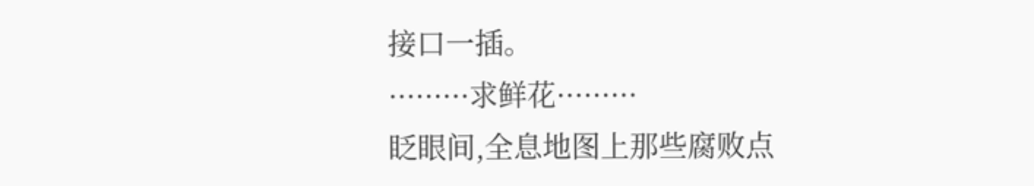接口一插。
·········求鲜花·········
眨眼间,全息地图上那些腐败点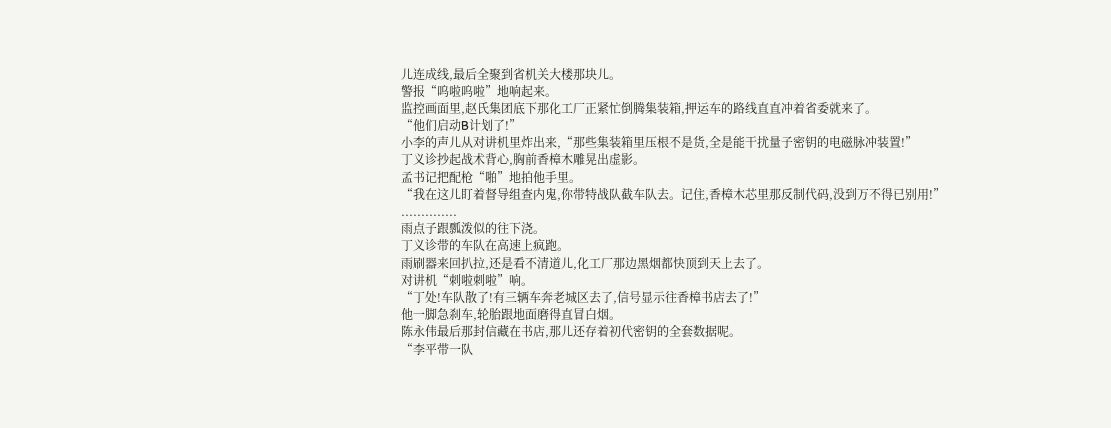儿连成线,最后全聚到省机关大楼那块儿。
警报“呜啦呜啦”地响起来。
监控画面里,赵氏集团底下那化工厂正紧忙倒腾集装箱,押运车的路线直直冲着省委就来了。
“他们启动B计划了!”
小李的声儿从对讲机里炸出来,“那些集装箱里压根不是货,全是能干扰量子密钥的电磁脉冲装置!”
丁义诊抄起战术背心,胸前香樟木雕晃出虚影。
孟书记把配枪“啪”地拍他手里。
“我在这儿盯着督导组查内鬼,你带特战队截车队去。记住,香樟木芯里那反制代码,没到万不得已别用!”
..............
雨点子跟瓢泼似的往下浇。
丁义诊带的车队在高速上疯跑。
雨刷器来回扒拉,还是看不清道儿,化工厂那边黑烟都快顶到天上去了。
对讲机“刺啦刺啦”响。
“丁处!车队散了!有三辆车奔老城区去了,信号显示往香樟书店去了!”
他一脚急刹车,轮胎跟地面磨得直冒白烟。
陈永伟最后那封信藏在书店,那儿还存着初代密钥的全套数据呢。
“李平带一队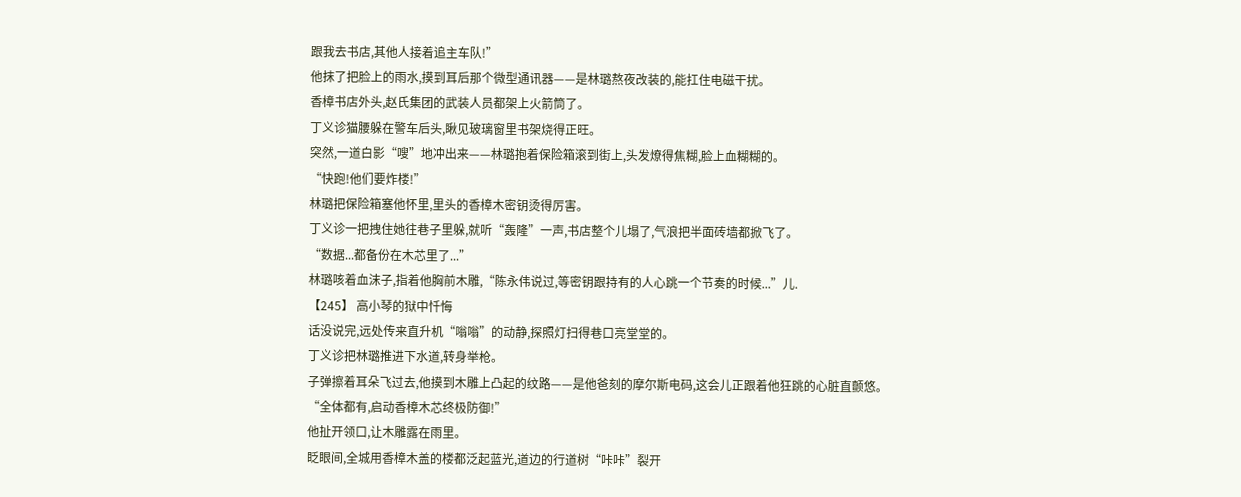跟我去书店,其他人接着追主车队!”
他抹了把脸上的雨水,摸到耳后那个微型通讯器——是林璐熬夜改装的,能扛住电磁干扰。
香樟书店外头,赵氏集团的武装人员都架上火箭筒了。
丁义诊猫腰躲在警车后头,瞅见玻璃窗里书架烧得正旺。
突然,一道白影“嗖”地冲出来——林璐抱着保险箱滚到街上,头发燎得焦糊,脸上血糊糊的。
“快跑!他们要炸楼!”
林璐把保险箱塞他怀里,里头的香樟木密钥烫得厉害。
丁义诊一把拽住她往巷子里躲,就听“轰隆”一声,书店整个儿塌了,气浪把半面砖墙都掀飞了。
“数据...都备份在木芯里了...”
林璐咳着血沫子,指着他胸前木雕,“陈永伟说过,等密钥跟持有的人心跳一个节奏的时候...”儿.
【245】 高小琴的狱中忏悔
话没说完,远处传来直升机“嗡嗡”的动静,探照灯扫得巷口亮堂堂的。
丁义诊把林璐推进下水道,转身举枪。
子弹擦着耳朵飞过去,他摸到木雕上凸起的纹路——是他爸刻的摩尔斯电码,这会儿正跟着他狂跳的心脏直颤悠。
“全体都有,启动香樟木芯终极防御!”
他扯开领口,让木雕露在雨里。
眨眼间,全城用香樟木盖的楼都泛起蓝光,道边的行道树“咔咔”裂开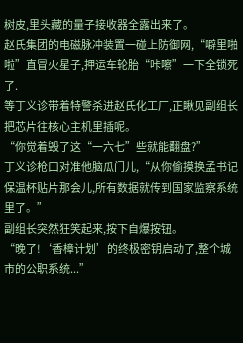树皮,里头藏的量子接收器全露出来了。
赵氏集团的电磁脉冲装置一碰上防御网,“噼里啪啦”直冒火星子,押运车轮胎“咔嚓”一下全锁死了.
等丁义诊带着特警杀进赵氏化工厂,正瞅见副组长把芯片往核心主机里插呢。
“你觉着毁了这“一六七”些就能翻盘?”
丁义诊枪口对准他脑瓜门儿,“从你偷摸换孟书记保温杯贴片那会儿,所有数据就传到国家监察系统里了。”
副组长突然狂笑起来,按下自爆按钮。
“晚了!‘香樟计划’的终极密钥启动了,整个城市的公职系统...”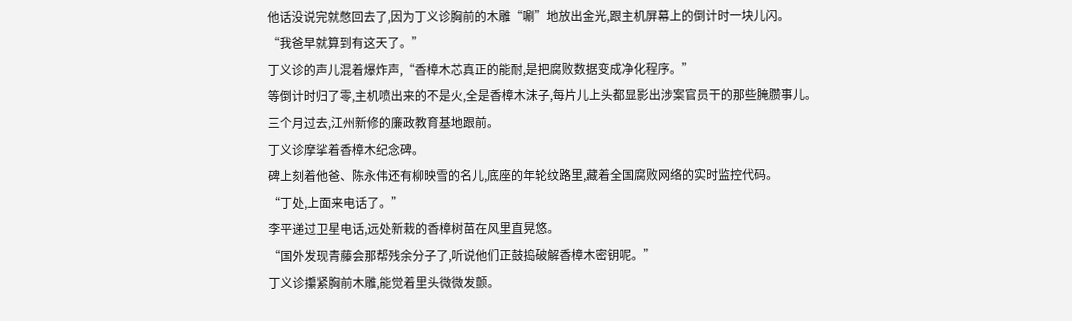他话没说完就憋回去了,因为丁义诊胸前的木雕“唰”地放出金光,跟主机屏幕上的倒计时一块儿闪。
“我爸早就算到有这天了。”
丁义诊的声儿混着爆炸声,“香樟木芯真正的能耐,是把腐败数据变成净化程序。”
等倒计时归了零,主机喷出来的不是火,全是香樟木沫子,每片儿上头都显影出涉案官员干的那些腌臜事儿。
三个月过去,江州新修的廉政教育基地跟前。
丁义诊摩挲着香樟木纪念碑。
碑上刻着他爸、陈永伟还有柳映雪的名儿,底座的年轮纹路里,藏着全国腐败网络的实时监控代码。
“丁处,上面来电话了。”
李平递过卫星电话,远处新栽的香樟树苗在风里直晃悠。
“国外发现青藤会那帮残余分子了,听说他们正鼓捣破解香樟木密钥呢。”
丁义诊攥紧胸前木雕,能觉着里头微微发颤。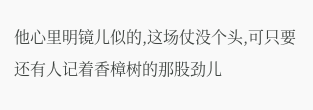他心里明镜儿似的,这场仗没个头,可只要还有人记着香樟树的那股劲儿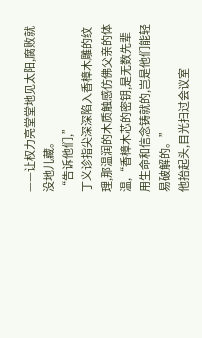——让权力亮堂堂地见太阳,腐败就没地儿藏。
“告诉他们,”
丁义诊指尖深深陷入香樟木雕的纹理,那温润的木质触感仿佛父亲的体温,“香樟木芯的密钥,是无数先辈用生命和信念铸就的,岂是他们能轻易破解的。”
他抬起头,目光扫过会议室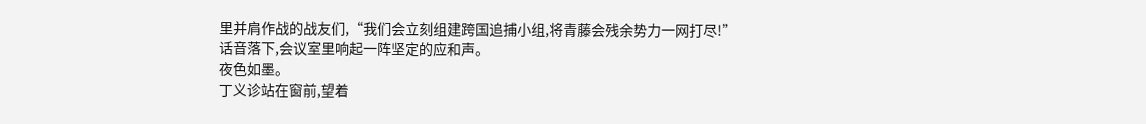里并肩作战的战友们,“我们会立刻组建跨国追捕小组,将青藤会残余势力一网打尽!”
话音落下,会议室里响起一阵坚定的应和声。
夜色如墨。
丁义诊站在窗前,望着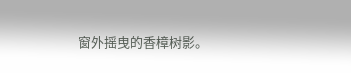窗外摇曳的香樟树影。